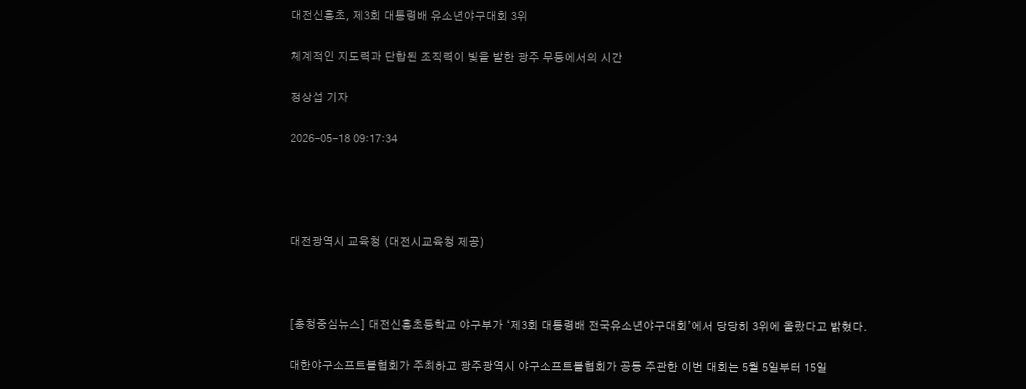대전신흥초, 제3회 대통령배 유소년야구대회 3위

체계적인 지도력과 단합된 조직력이 빛을 발한 광주 무등에서의 시간

정상섭 기자

2026-05-18 09:17:34




대전광역시 교육청 (대전시교육청 제공)



[충청중심뉴스] 대전신흥초등학교 야구부가 ‘제3회 대통령배 전국유소년야구대회’에서 당당히 3위에 올랐다고 밝혔다.

대한야구소프트볼협회가 주최하고 광주광역시 야구소프트볼협회가 공동 주관한 이번 대회는 5월 5일부터 15일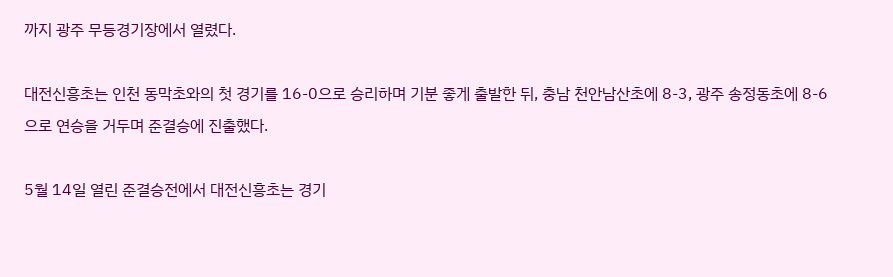까지 광주 무등경기장에서 열렸다.

대전신흥초는 인천 동막초와의 첫 경기를 16-0으로 승리하며 기분 좋게 출발한 뒤, 충남 천안남산초에 8-3, 광주 송정동초에 8-6으로 연승을 거두며 준결승에 진출했다.

5월 14일 열린 준결승전에서 대전신흥초는 경기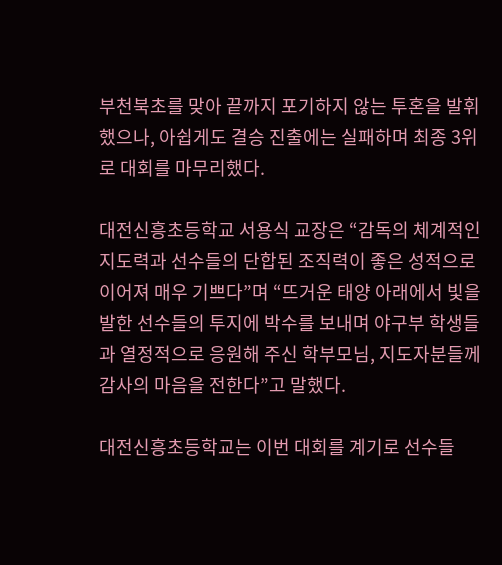부천북초를 맞아 끝까지 포기하지 않는 투혼을 발휘했으나, 아쉽게도 결승 진출에는 실패하며 최종 3위로 대회를 마무리했다.

대전신흥초등학교 서용식 교장은 “감독의 체계적인 지도력과 선수들의 단합된 조직력이 좋은 성적으로 이어져 매우 기쁘다”며 “뜨거운 태양 아래에서 빛을 발한 선수들의 투지에 박수를 보내며 야구부 학생들과 열정적으로 응원해 주신 학부모님, 지도자분들께 감사의 마음을 전한다”고 말했다.

대전신흥초등학교는 이번 대회를 계기로 선수들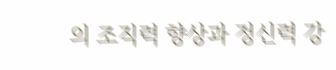의 조직력 향상과 정신력 강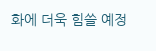화에 더욱 힘쓸 예정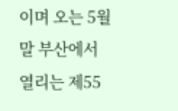이며 오는 5월 말 부산에서 열리는 제55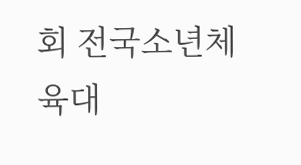회 전국소년체육대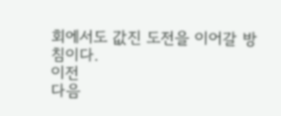회에서도 값진 도전을 이어갈 방침이다.
이전
다음